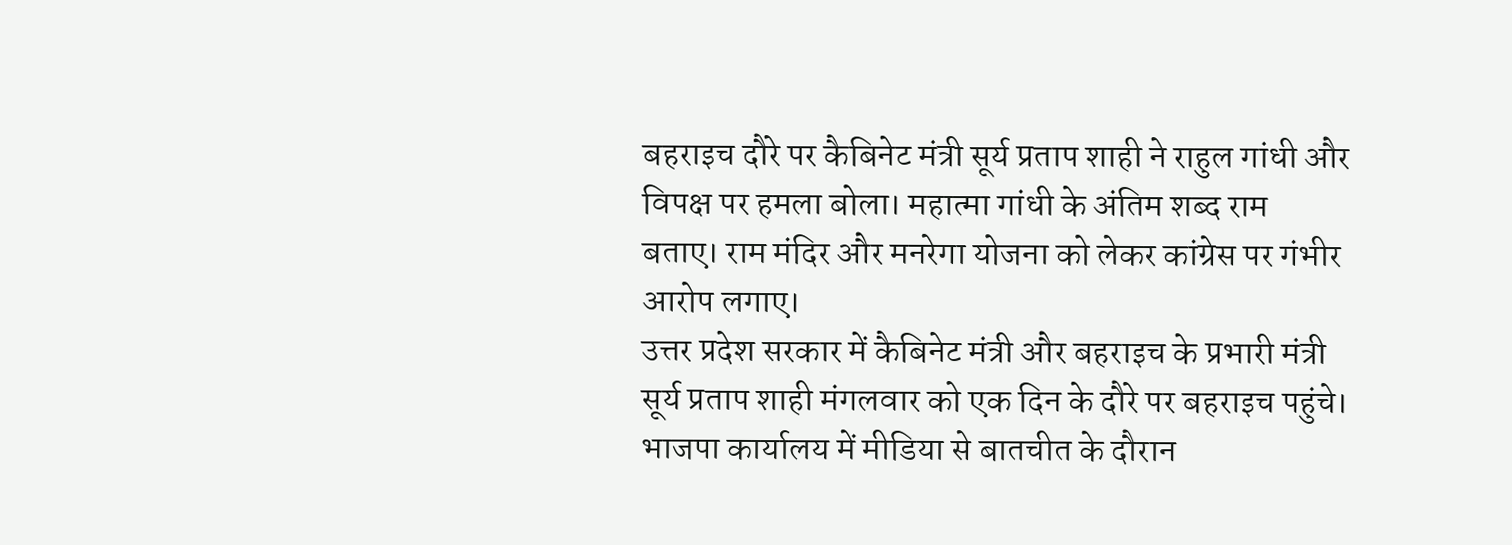बहराइच दौरे पर कैबिनेट मंत्री सूर्य प्रताप शाही ने राहुल गांधी और विपक्ष पर हमला बोला। महात्मा गांधी के अंतिम शब्द राम बताए। राम मंदिर और मनरेगा योजना को लेकर कांग्रेस पर गंभीर आरोप लगाए।
उत्तर प्रदेश सरकार में कैबिनेट मंत्री और बहराइच के प्रभारी मंत्री सूर्य प्रताप शाही मंगलवार को एक दिन के दौरे पर बहराइच पहुंचे। भाजपा कार्यालय में मीडिया से बातचीत के दौरान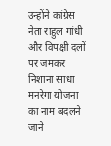उन्होंने कांग्रेस नेता राहुल गांधी और विपक्षी दलों पर जमकर निशाना साधा मनरेगा योजना का नाम बदलने जाने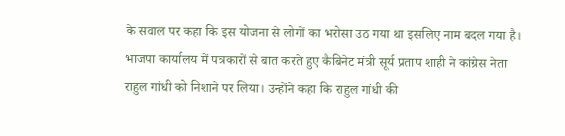के सवाल पर कहा कि इस योजना से लोगों का भरोसा उठ गया था इसलिए नाम बदल गया है।
भाजपा कार्यालय में पत्रकारों से बात करते हुए कैबिनेट मंत्री सूर्य प्रताप शाही ने कांग्रेस नेता राहुल गांधी को निशाने पर लिया। उन्होंने कहा कि राहुल गांधी की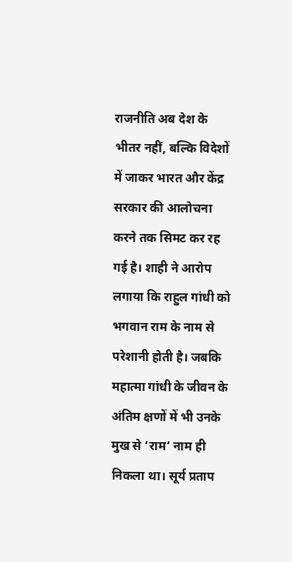राजनीति अब देश के भीतर नहीं, बल्कि विदेशों में जाकर भारत और केंद्र सरकार की आलोचना करने तक सिमट कर रह गई है। शाही ने आरोप लगाया कि राहुल गांधी को भगवान राम के नाम से परेशानी होती है। जबकि महात्मा गांधी के जीवन के अंतिम क्षणों में भी उनके मुख से ‘राम’ नाम ही निकला था। सूर्य प्रताप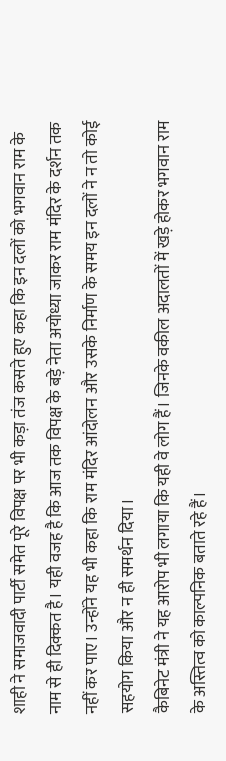शाही ने समाजवादी पार्टी समेत पूरे विपक्ष पर भी कड़ा तंज कसते हुए कहा कि इन दलों को भगवान राम के नाम से ही दिक्कत है। यही वजह है कि आज तक विपक्ष के बड़े नेता अयोध्या जाकर राम मंदिर के दर्शन तक नहीं कर पाए। उन्होंने यह भी कहा कि राम मंदिर आंदोलन और उसके निर्माण के समय इन दलों ने न तो कोई सहयोग किया और न ही समर्थन दिया।
कैबिनेट मंत्री ने यह आरोप भी लगाया कि यही वे लोग हैं। जिनके वकील अदालतों में खड़े होकर भगवान राम के अस्तित्व को काल्पनिक बताते रहे हैं।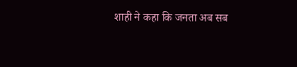शाही ने कहा कि जनता अब सब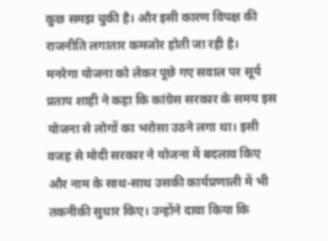कुछ समझ चुकी है। और इसी कारण विपक्ष की राजनीति लगातार कमजोर होती जा रही है।
मनरेगा योजना को लेकर पूछे गए सवाल पर सूर्य प्रताप शाही ने कहा कि कांग्रेस सरकार के समय इस योजना से लोगों का भरोसा उठने लगा था। इसी वजह से मोदी सरकार ने योजना में बदलाव किए और नाम के साथ-साथ उसकी कार्यप्रणाली में भी तकनीकी सुधार किए। उन्होंने दावा किया कि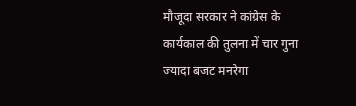मौजूदा सरकार ने कांग्रेस के कार्यकाल की तुलना में चार गुना ज्यादा बजट मनरेगा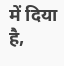में दिया है,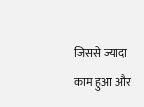जिससे ज्यादा काम हुआ और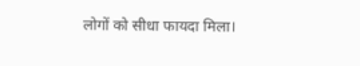लोगों को सीधा फायदा मिला।